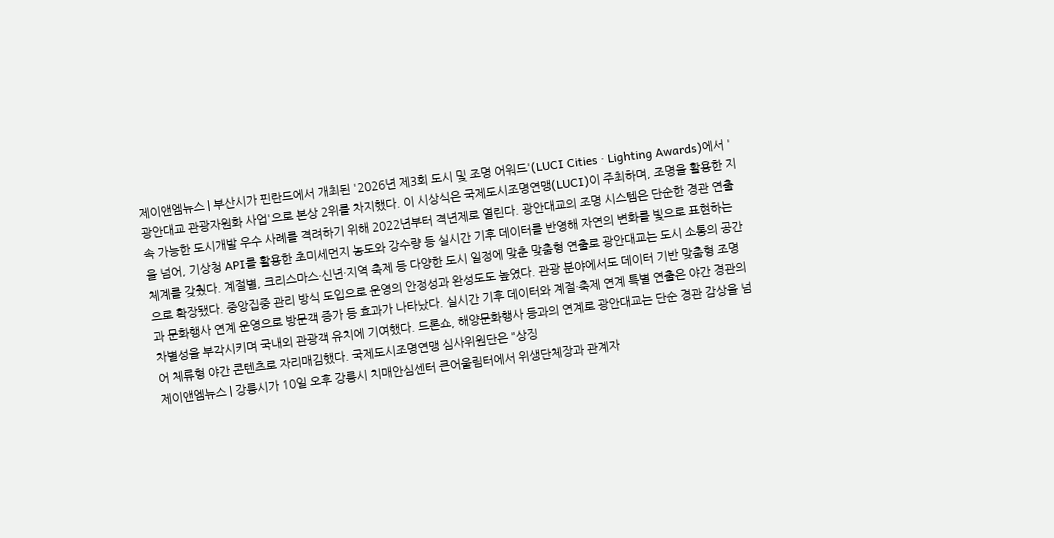제이앤엠뉴스 | 부산시가 핀란드에서 개최된 '2026년 제3회 도시 및 조명 어워드'(LUCI Cities · Lighting Awards)에서 '광안대교 관광자원화 사업'으로 본상 2위를 차지했다. 이 시상식은 국제도시조명연맹(LUCI)이 주최하며, 조명을 활용한 지속 가능한 도시개발 우수 사례를 격려하기 위해 2022년부터 격년제로 열린다. 광안대교의 조명 시스템은 단순한 경관 연출을 넘어, 기상청 API를 활용한 초미세먼지 농도와 강수량 등 실시간 기후 데이터를 반영해 자연의 변화를 빛으로 표현하는 체계를 갖췄다. 계절별, 크리스마스·신년·지역 축제 등 다양한 도시 일정에 맞춘 맞춤형 연출로 광안대교는 도시 소통의 공간으로 확장됐다. 중앙집중 관리 방식 도입으로 운영의 안정성과 완성도도 높였다. 관광 분야에서도 데이터 기반 맞춤형 조명과 문화행사 연계 운영으로 방문객 증가 등 효과가 나타났다. 실시간 기후 데이터와 계절·축제 연계 특별 연출은 야간 경관의 차별성을 부각시키며 국내외 관광객 유치에 기여했다. 드론쇼, 해양문화행사 등과의 연계로 광안대교는 단순 경관 감상을 넘어 체류형 야간 콘텐츠로 자리매김했다. 국제도시조명연맹 심사위원단은 "상징
제이앤엠뉴스 | 강릉시가 10일 오후 강릉시 치매안심센터 큰어울림터에서 위생단체장과 관계자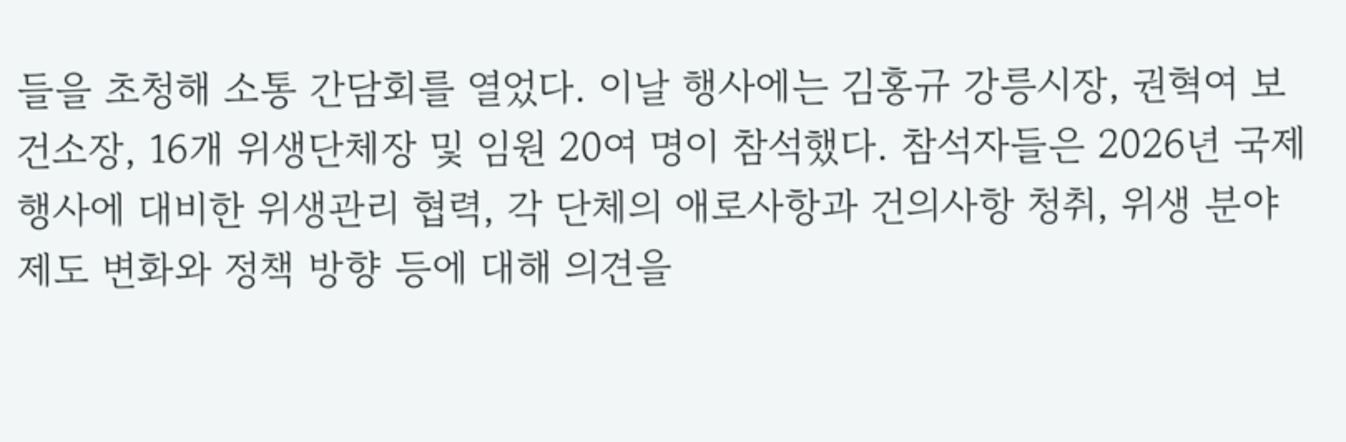들을 초청해 소통 간담회를 열었다. 이날 행사에는 김홍규 강릉시장, 권혁여 보건소장, 16개 위생단체장 및 임원 20여 명이 참석했다. 참석자들은 2026년 국제행사에 대비한 위생관리 협력, 각 단체의 애로사항과 건의사항 청취, 위생 분야 제도 변화와 정책 방향 등에 대해 의견을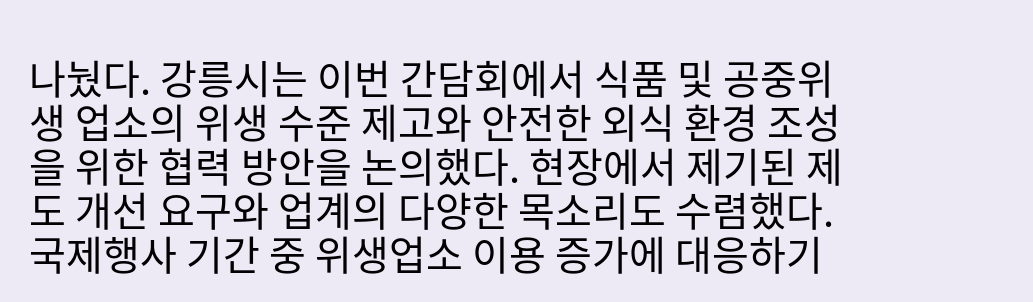나눴다. 강릉시는 이번 간담회에서 식품 및 공중위생 업소의 위생 수준 제고와 안전한 외식 환경 조성을 위한 협력 방안을 논의했다. 현장에서 제기된 제도 개선 요구와 업계의 다양한 목소리도 수렴했다. 국제행사 기간 중 위생업소 이용 증가에 대응하기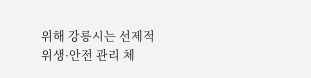위해 강릉시는 선제적 위생·안전 관리 체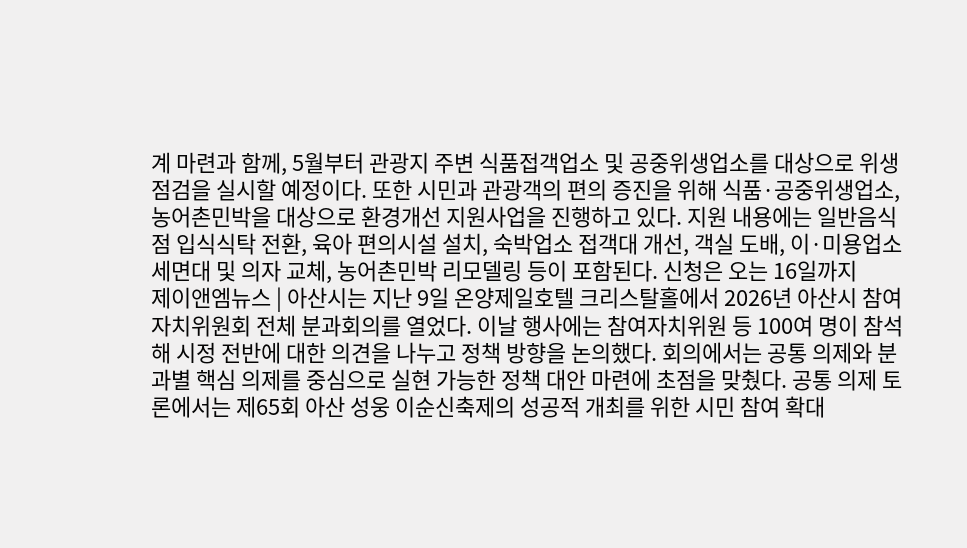계 마련과 함께, 5월부터 관광지 주변 식품접객업소 및 공중위생업소를 대상으로 위생 점검을 실시할 예정이다. 또한 시민과 관광객의 편의 증진을 위해 식품·공중위생업소, 농어촌민박을 대상으로 환경개선 지원사업을 진행하고 있다. 지원 내용에는 일반음식점 입식식탁 전환, 육아 편의시설 설치, 숙박업소 접객대 개선, 객실 도배, 이·미용업소 세면대 및 의자 교체, 농어촌민박 리모델링 등이 포함된다. 신청은 오는 16일까지
제이앤엠뉴스 | 아산시는 지난 9일 온양제일호텔 크리스탈홀에서 2026년 아산시 참여자치위원회 전체 분과회의를 열었다. 이날 행사에는 참여자치위원 등 100여 명이 참석해 시정 전반에 대한 의견을 나누고 정책 방향을 논의했다. 회의에서는 공통 의제와 분과별 핵심 의제를 중심으로 실현 가능한 정책 대안 마련에 초점을 맞췄다. 공통 의제 토론에서는 제65회 아산 성웅 이순신축제의 성공적 개최를 위한 시민 참여 확대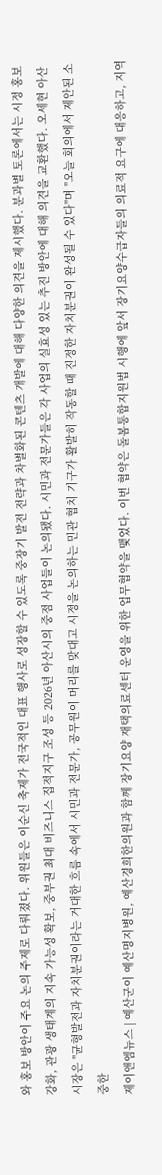와 홍보 방안이 주요 논의 주제로 다뤄졌다. 위원들은 이순신 축제가 전국적인 대표 행사로 성장할 수 있도록 중장기 발전 전략과 차별화된 콘텐츠 개발에 대해 다양한 의견을 제시했다. 분과별 토론에서는 시정 홍보 강화, 관광 생태계의 지속 가능성 확보, 중부권 최대 비즈니스 집적지구 조성 등 2026년 아산시의 중점 사업들이 논의됐다. 시민과 전문가들은 각 사업의 실효성 있는 추진 방안에 대해 의견을 교환했다. 오세현 아산시장은 "균형발전과 자치분권이라는 거대한 흐름 속에서 시민과 전문가, 공무원이 머리를 맞대고 시정을 논의하는 민관 협치 기구가 활발히 작동할 때 진정한 자치분권이 완성될 수 있다"며 "오늘 회의에서 제안된 소중한
제이앤엠뉴스 | 예산군이 예산명지병원, 예산경희한의원과 함께 장기요양 재택의료센터 운영을 위한 업무협약을 맺었다. 이번 협약은 돌봄통합지원법 시행에 앞서 장기요양수급자들의 의료적 요구에 대응하고, 지역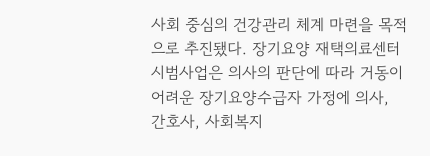사회 중심의 건강관리 체계 마련을 목적으로 추진됐다. 장기요양 재택의료센터 시범사업은 의사의 판단에 따라 거동이 어려운 장기요양수급자 가정에 의사, 간호사, 사회복지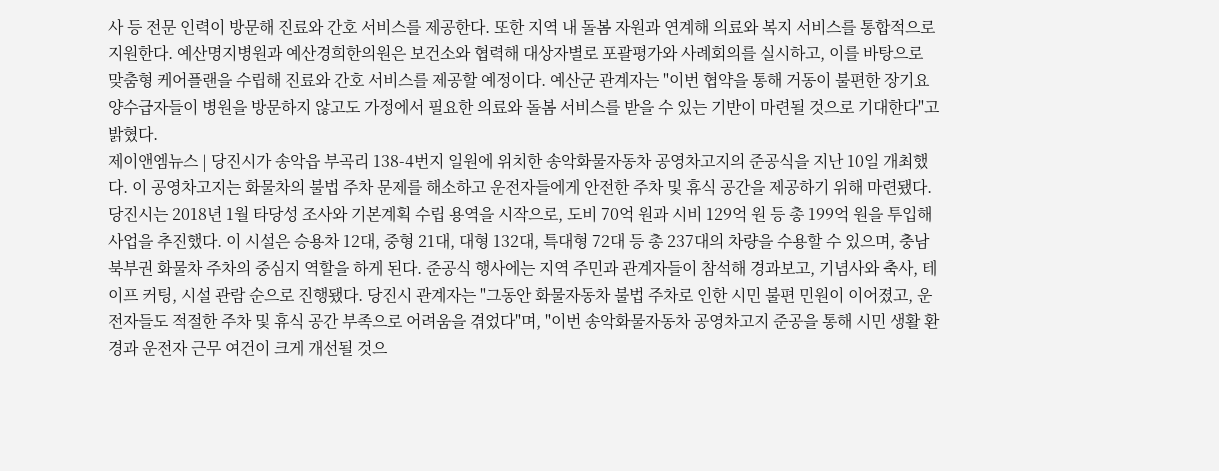사 등 전문 인력이 방문해 진료와 간호 서비스를 제공한다. 또한 지역 내 돌봄 자원과 연계해 의료와 복지 서비스를 통합적으로 지원한다. 예산명지병원과 예산경희한의원은 보건소와 협력해 대상자별로 포괄평가와 사례회의를 실시하고, 이를 바탕으로 맞춤형 케어플랜을 수립해 진료와 간호 서비스를 제공할 예정이다. 예산군 관계자는 "이번 협약을 통해 거동이 불편한 장기요양수급자들이 병원을 방문하지 않고도 가정에서 필요한 의료와 돌봄 서비스를 받을 수 있는 기반이 마련될 것으로 기대한다"고 밝혔다.
제이앤엠뉴스 | 당진시가 송악읍 부곡리 138-4번지 일원에 위치한 송악화물자동차 공영차고지의 준공식을 지난 10일 개최했다. 이 공영차고지는 화물차의 불법 주차 문제를 해소하고 운전자들에게 안전한 주차 및 휴식 공간을 제공하기 위해 마련됐다. 당진시는 2018년 1월 타당성 조사와 기본계획 수립 용역을 시작으로, 도비 70억 원과 시비 129억 원 등 총 199억 원을 투입해 사업을 추진했다. 이 시설은 승용차 12대, 중형 21대, 대형 132대, 특대형 72대 등 총 237대의 차량을 수용할 수 있으며, 충남 북부권 화물차 주차의 중심지 역할을 하게 된다. 준공식 행사에는 지역 주민과 관계자들이 참석해 경과보고, 기념사와 축사, 테이프 커팅, 시설 관람 순으로 진행됐다. 당진시 관계자는 "그동안 화물자동차 불법 주차로 인한 시민 불편 민원이 이어졌고, 운전자들도 적절한 주차 및 휴식 공간 부족으로 어려움을 겪었다"며, "이번 송악화물자동차 공영차고지 준공을 통해 시민 생활 환경과 운전자 근무 여건이 크게 개선될 것으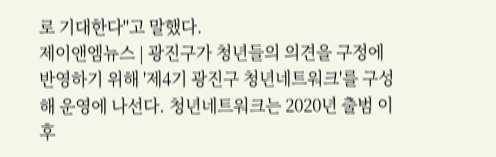로 기대한다"고 말했다.
제이앤엠뉴스 | 광진구가 청년들의 의견을 구정에 반영하기 위해 '제4기 광진구 청년네트워크'를 구성해 운영에 나선다. 청년네트워크는 2020년 출범 이후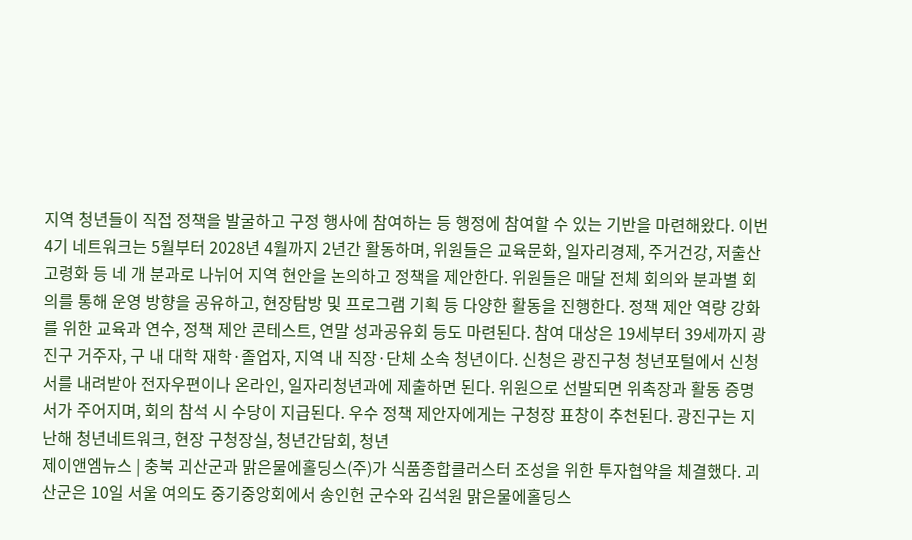지역 청년들이 직접 정책을 발굴하고 구정 행사에 참여하는 등 행정에 참여할 수 있는 기반을 마련해왔다. 이번 4기 네트워크는 5월부터 2028년 4월까지 2년간 활동하며, 위원들은 교육문화, 일자리경제, 주거건강, 저출산고령화 등 네 개 분과로 나뉘어 지역 현안을 논의하고 정책을 제안한다. 위원들은 매달 전체 회의와 분과별 회의를 통해 운영 방향을 공유하고, 현장탐방 및 프로그램 기획 등 다양한 활동을 진행한다. 정책 제안 역량 강화를 위한 교육과 연수, 정책 제안 콘테스트, 연말 성과공유회 등도 마련된다. 참여 대상은 19세부터 39세까지 광진구 거주자, 구 내 대학 재학·졸업자, 지역 내 직장·단체 소속 청년이다. 신청은 광진구청 청년포털에서 신청서를 내려받아 전자우편이나 온라인, 일자리청년과에 제출하면 된다. 위원으로 선발되면 위촉장과 활동 증명서가 주어지며, 회의 참석 시 수당이 지급된다. 우수 정책 제안자에게는 구청장 표창이 추천된다. 광진구는 지난해 청년네트워크, 현장 구청장실, 청년간담회, 청년
제이앤엠뉴스 | 충북 괴산군과 맑은물에홀딩스(주)가 식품종합클러스터 조성을 위한 투자협약을 체결했다. 괴산군은 10일 서울 여의도 중기중앙회에서 송인헌 군수와 김석원 맑은물에홀딩스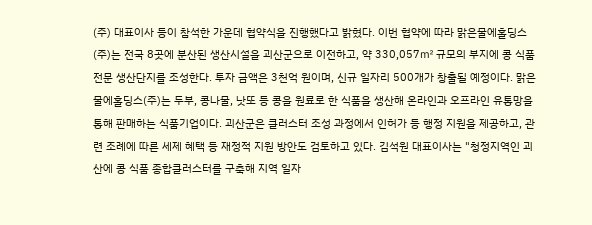(주) 대표이사 등이 참석한 가운데 협약식을 진행했다고 밝혔다. 이번 협약에 따라 맑은물에홀딩스(주)는 전국 8곳에 분산된 생산시설을 괴산군으로 이전하고, 약 330,057㎡ 규모의 부지에 콩 식품 전문 생산단지를 조성한다. 투자 금액은 3천억 원이며, 신규 일자리 500개가 창출될 예정이다. 맑은물에홀딩스(주)는 두부, 콩나물, 낫또 등 콩을 원료로 한 식품을 생산해 온라인과 오프라인 유통망을 통해 판매하는 식품기업이다. 괴산군은 클러스터 조성 과정에서 인허가 등 행정 지원을 제공하고, 관련 조례에 따른 세제 혜택 등 재정적 지원 방안도 검토하고 있다. 김석원 대표이사는 "청정지역인 괴산에 콩 식품 종합클러스터를 구축해 지역 일자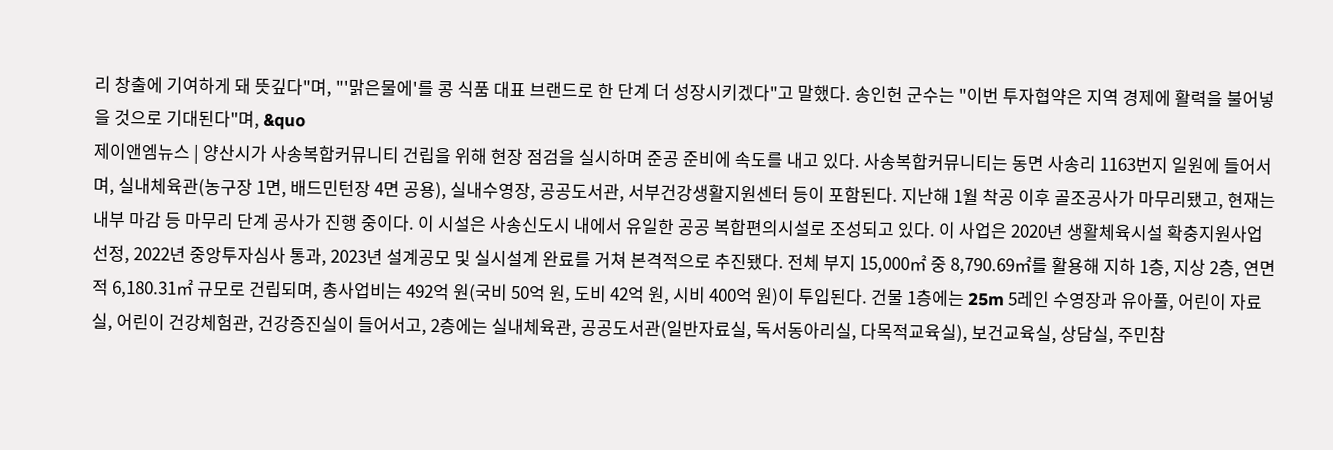리 창출에 기여하게 돼 뜻깊다"며, "'맑은물에'를 콩 식품 대표 브랜드로 한 단계 더 성장시키겠다"고 말했다. 송인헌 군수는 "이번 투자협약은 지역 경제에 활력을 불어넣을 것으로 기대된다"며, &quo
제이앤엠뉴스 | 양산시가 사송복합커뮤니티 건립을 위해 현장 점검을 실시하며 준공 준비에 속도를 내고 있다. 사송복합커뮤니티는 동면 사송리 1163번지 일원에 들어서며, 실내체육관(농구장 1면, 배드민턴장 4면 공용), 실내수영장, 공공도서관, 서부건강생활지원센터 등이 포함된다. 지난해 1월 착공 이후 골조공사가 마무리됐고, 현재는 내부 마감 등 마무리 단계 공사가 진행 중이다. 이 시설은 사송신도시 내에서 유일한 공공 복합편의시설로 조성되고 있다. 이 사업은 2020년 생활체육시설 확충지원사업 선정, 2022년 중앙투자심사 통과, 2023년 설계공모 및 실시설계 완료를 거쳐 본격적으로 추진됐다. 전체 부지 15,000㎡ 중 8,790.69㎡를 활용해 지하 1층, 지상 2층, 연면적 6,180.31㎡ 규모로 건립되며, 총사업비는 492억 원(국비 50억 원, 도비 42억 원, 시비 400억 원)이 투입된다. 건물 1층에는 25m 5레인 수영장과 유아풀, 어린이 자료실, 어린이 건강체험관, 건강증진실이 들어서고, 2층에는 실내체육관, 공공도서관(일반자료실, 독서동아리실, 다목적교육실), 보건교육실, 상담실, 주민참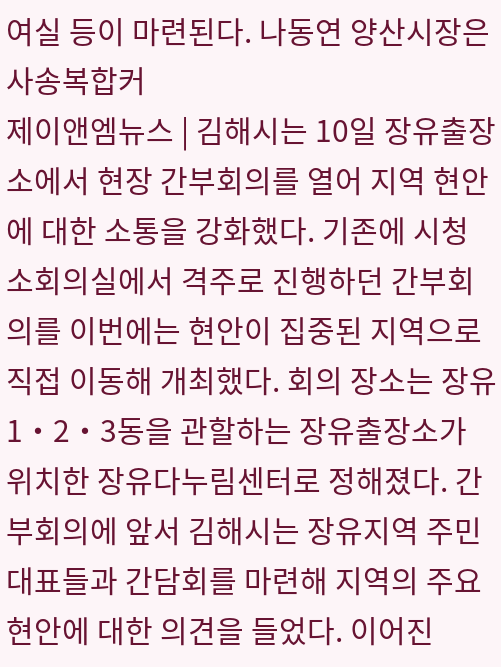여실 등이 마련된다. 나동연 양산시장은 사송복합커
제이앤엠뉴스 | 김해시는 10일 장유출장소에서 현장 간부회의를 열어 지역 현안에 대한 소통을 강화했다. 기존에 시청 소회의실에서 격주로 진행하던 간부회의를 이번에는 현안이 집중된 지역으로 직접 이동해 개최했다. 회의 장소는 장유1‧2‧3동을 관할하는 장유출장소가 위치한 장유다누림센터로 정해졌다. 간부회의에 앞서 김해시는 장유지역 주민 대표들과 간담회를 마련해 지역의 주요 현안에 대한 의견을 들었다. 이어진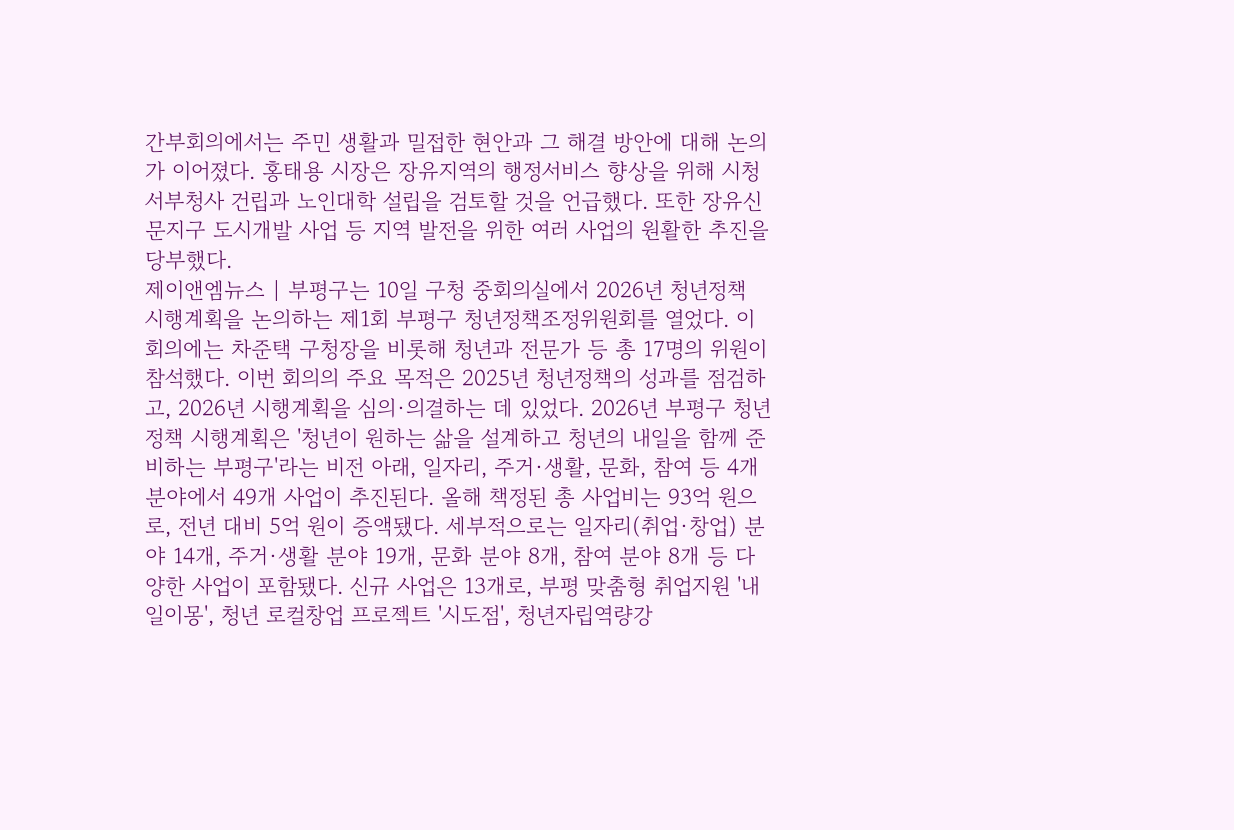간부회의에서는 주민 생활과 밀접한 현안과 그 해결 방안에 대해 논의가 이어졌다. 홍태용 시장은 장유지역의 행정서비스 향상을 위해 시청 서부청사 건립과 노인대학 설립을 검토할 것을 언급했다. 또한 장유신문지구 도시개발 사업 등 지역 발전을 위한 여러 사업의 원활한 추진을 당부했다.
제이앤엠뉴스 | 부평구는 10일 구청 중회의실에서 2026년 청년정책 시행계획을 논의하는 제1회 부평구 청년정책조정위원회를 열었다. 이 회의에는 차준택 구청장을 비롯해 청년과 전문가 등 총 17명의 위원이 참석했다. 이번 회의의 주요 목적은 2025년 청년정책의 성과를 점검하고, 2026년 시행계획을 심의·의결하는 데 있었다. 2026년 부평구 청년정책 시행계획은 '청년이 원하는 삶을 설계하고 청년의 내일을 함께 준비하는 부평구'라는 비전 아래, 일자리, 주거·생활, 문화, 참여 등 4개 분야에서 49개 사업이 추진된다. 올해 책정된 총 사업비는 93억 원으로, 전년 대비 5억 원이 증액됐다. 세부적으로는 일자리(취업·창업) 분야 14개, 주거·생활 분야 19개, 문화 분야 8개, 참여 분야 8개 등 다양한 사업이 포함됐다. 신규 사업은 13개로, 부평 맞춤형 취업지원 '내일이몽', 청년 로컬창업 프로젝트 '시도점', 청년자립역량강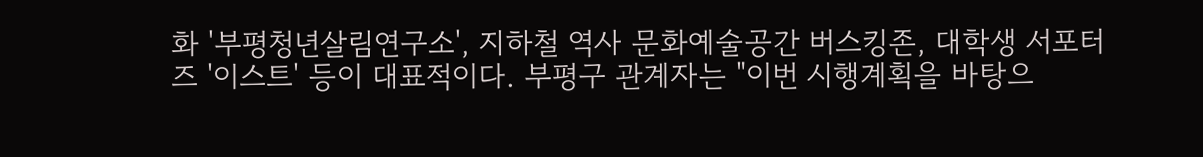화 '부평청년살림연구소', 지하철 역사 문화예술공간 버스킹존, 대학생 서포터즈 '이스트' 등이 대표적이다. 부평구 관계자는 "이번 시행계획을 바탕으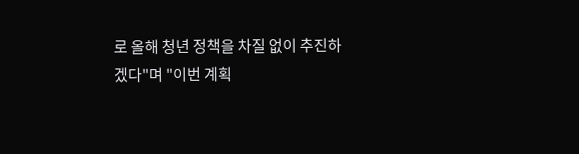로 올해 청년 정책을 차질 없이 추진하겠다"며 "이번 계획